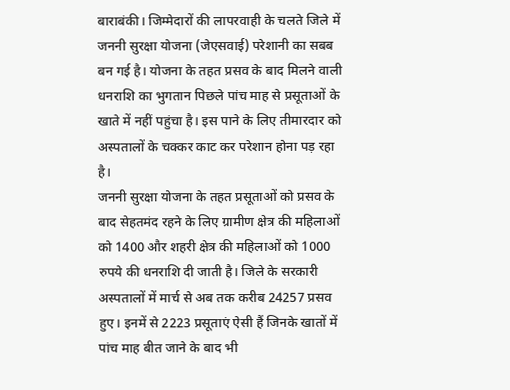बाराबंकी। जिम्मेदारों की लापरवाही के चलते जिले में जननी सुरक्षा योजना (जेएसवाई) परेशानी का सबब बन गई है। योजना के तहत प्रसव के बाद मिलने वाली धनराशि का भुगतान पिछले पांच माह से प्रसूताओं के खाते में नहीं पहुंचा है। इस पाने के लिए तीमारदार को अस्पतालों के चक्कर काट कर परेशान होना पड़ रहा है।
जननी सुरक्षा योजना के तहत प्रसूताओं को प्रसव के बाद सेहतमंद रहने के लिए ग्रामीण क्षेत्र की महिलाओं को 1400 और शहरी क्षेत्र की महिलाओं को 1000 रुपये की धनराशि दी जाती है। जिले के सरकारी अस्पतालों में मार्च से अब तक करीब 24257 प्रसव हुए। इनमें से 2223 प्रसूताएं ऐसी हैं जिनके खातों में पांच माह बीत जाने के बाद भी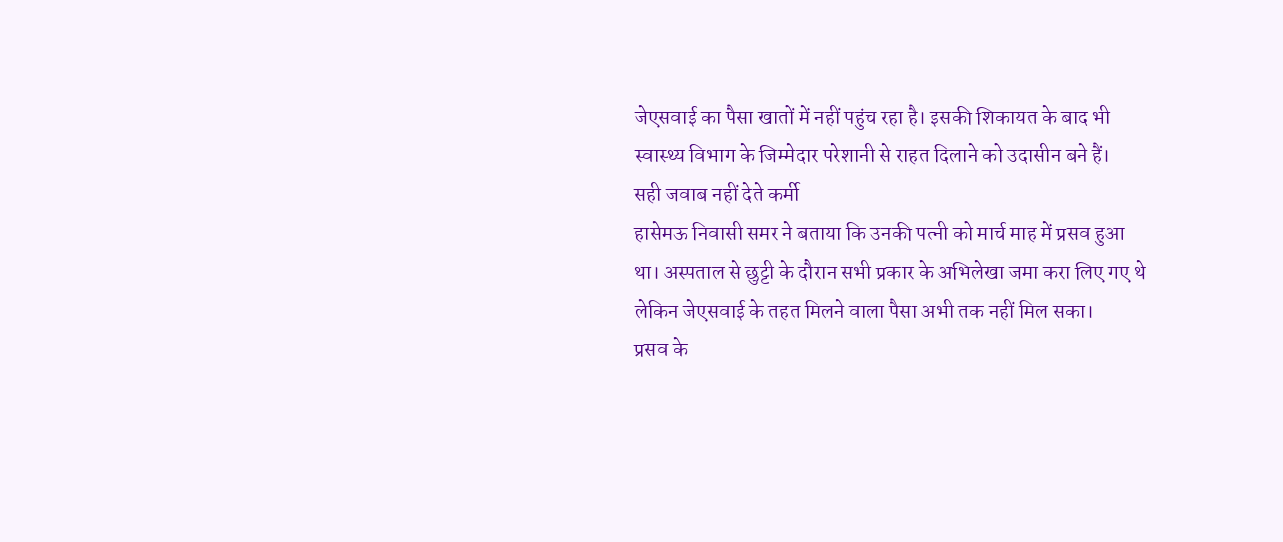जेएसवाई का पैसा खातों में नहीं पहुंच रहा है। इसकी शिकायत के बाद भी स्वास्थ्य विभाग के जिम्मेदार परेशानी से राहत दिलाने को उदासीन बने हैं।
सही जवाब नहीं देते कर्मी
हासेमऊ निवासी समर ने बताया कि उनकी पत्नी को मार्च माह में प्रसव हुआ था। अस्पताल से छुट्टी के दौरान सभी प्रकार के अभिलेखा जमा करा लिए गए थे लेकिन जेएसवाई के तहत मिलने वाला पैसा अभी तक नहीं मिल सका।
प्रसव के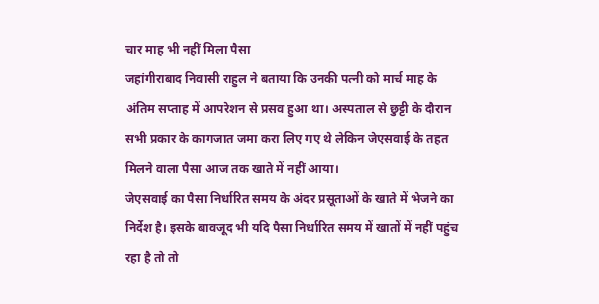चार माह भी नहीं मिला पैसा
जहांगीराबाद निवासी राहुल ने बताया कि उनकी पत्नी को मार्च माह के अंतिम सप्ताह में आपरेशन से प्रसव हुआ था। अस्पताल से छुट्टी के दौरान सभी प्रकार के कागजात जमा करा लिए गए थे लेकिन जेएसवाई के तहत मिलने वाला पैसा आज तक खाते में नहीं आया।
जेएसवाई का पैसा निर्धारित समय के अंदर प्रसूताओं के खाते में भेजने का निर्देश है। इसके बावजूद भी यदि पैसा निर्धारित समय में खातों में नहीं पहुंच रहा है तो तो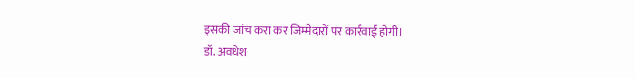इसकी जांच करा कर जिम्मेदारों पर कार्रवाई होगी।
डॉ. अवधेश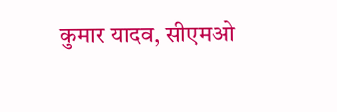कुमार यादव, सीएमओ